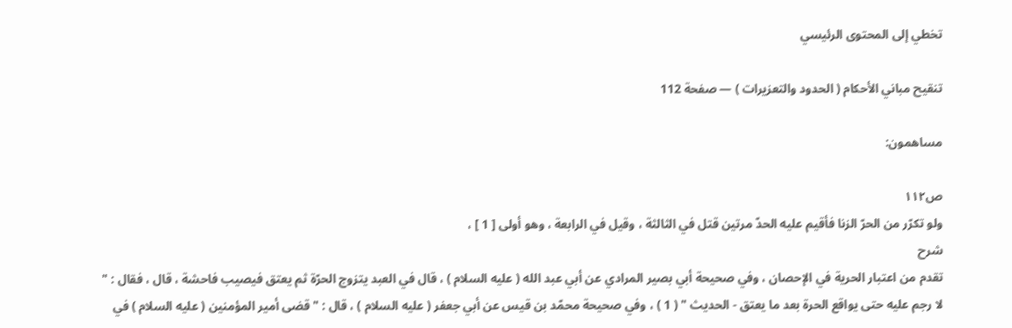تخطي إلى المحتوى الرئيسي

تنقيح مباني الأحكام ( الحدود والتعزيرات ) — صفحة 112

مساهمون:

ص١١٢
ولو تكرّر من الحرّ الزنا فأقيم عليه الحدّ مرتين قتل في الثالثة ، وقيل في الرابعة ، وهو أولى [ 1 ] ،
شرح
تقدم من اعتبار الحرية في الإحصان ، وفي صحيحة أبي بصير المرادي عن أبي عبد الله ( عليه السلام ) ، قال في العبد يتزوج الحرّة ثم يعتق فيصيب فاحشة ، قال ، فقال : " لا رجم عليه حتى يواقع الحرة بعد ما يعتق - الحديث " ( 1 ) ، وفي صحيحة محمّد بن قيس عن أبي جعفر ( عليه السلام ) ، قال : " قضى أمير المؤمنين ( عليه السلام ) في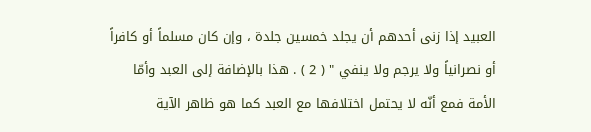العبيد إذا زنى أحدهم أن يجلد خمسين جلدة ، وإن كان مسلماً أو كافراً أو نصرانياً ولا يرجم ولا ينفي " ( 2 ) . هذا بالإضافة إلى العبد وأمّا الأمة فمع أنّه لا يحتمل اختلافها مع العبد كما هو ظاهر الآية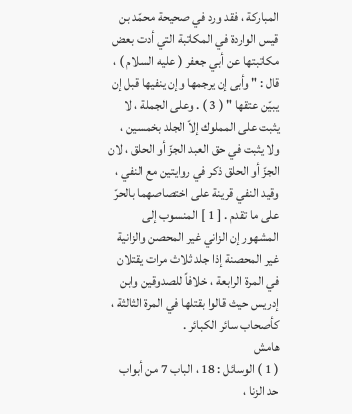المباركة ، فقد ورد في صحيحة محمّد بن قيس الواردة في المكاتبة التي أدت بعض مكاتبتها عن أبي جعفر ( عليه السلام ) ، قال : " وأبى إن يرجمها وإن ينفيها قبل إن يبيّن عتقها " ( 3 ) . وعلى الجملة ، لا يثبت على المملوك إلاّ الجلد بخمسين ، ولا يثبت في حق العبد الجزّ أو الحلق ، لان الجزّ أو الحلق ذكر في روايتين مع النفي ، وقيد النفي قرينة على اختصاصهما بالحرّ على ما تقدم . [ 1 ] المنسوب إلى المشهور إن الزاني غير المحصن والزانية غير المحصنة إذا جلد ثلاث مرات يقتلان في المرة الرابعة ، خلافاً للصدوقين وابن إدريس حيث قالوا بقتلها في المرة الثالثة ، كأصحاب سائر الكبائر .
هامش
( 1 ) الوسائل : 18 ، الباب 7 من أبواب حد الزنا ،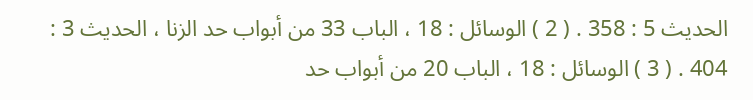الحديث 5 : 358 . ( 2 ) الوسائل : 18 ، الباب 33 من أبواب حد الزنا ، الحديث 3 : 404 . ( 3 ) الوسائل : 18 ، الباب 20 من أبواب حد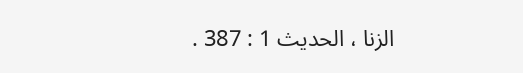الزنا ، الحديث 1 : 387 .